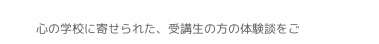心の学校に寄せられた、受講生の方の体験談をご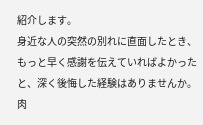紹介します。
身近な人の突然の別れに直面したとき、もっと早く感謝を伝えていればよかったと、深く後悔した経験はありませんか。肉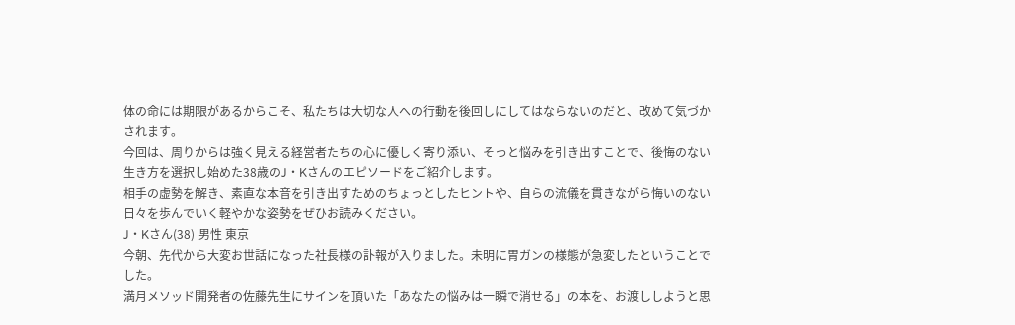体の命には期限があるからこそ、私たちは大切な人への行動を後回しにしてはならないのだと、改めて気づかされます。
今回は、周りからは強く見える経営者たちの心に優しく寄り添い、そっと悩みを引き出すことで、後悔のない生き方を選択し始めた38歳のJ・Kさんのエピソードをご紹介します。
相手の虚勢を解き、素直な本音を引き出すためのちょっとしたヒントや、自らの流儀を貫きながら悔いのない日々を歩んでいく軽やかな姿勢をぜひお読みください。
J・Kさん(38) 男性 東京
今朝、先代から大変お世話になった社長様の訃報が入りました。未明に胃ガンの様態が急変したということでした。
満月メソッド開発者の佐藤先生にサインを頂いた「あなたの悩みは一瞬で消せる」の本を、お渡ししようと思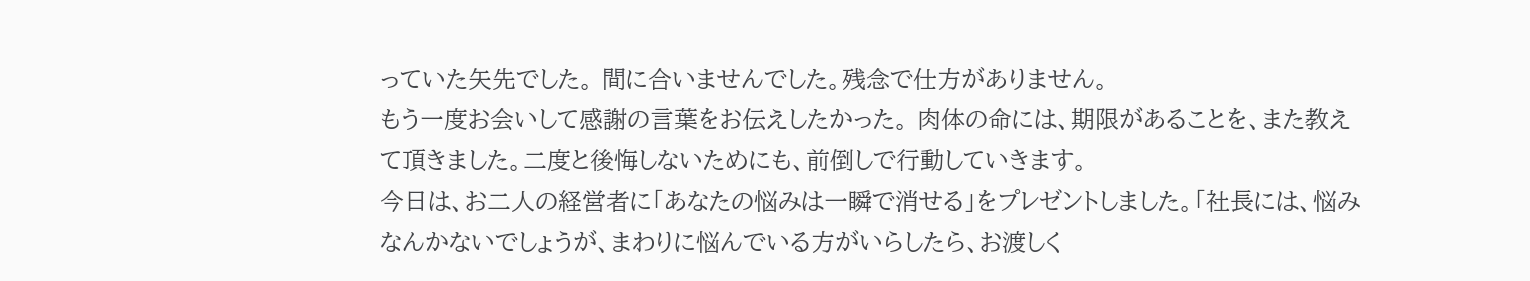っていた矢先でした。 間に合いませんでした。残念で仕方がありません。
もう一度お会いして感謝の言葉をお伝えしたかった。 肉体の命には、期限があることを、また教えて頂きました。二度と後悔しないためにも、前倒しで行動していきます。
今日は、お二人の経営者に「あなたの悩みは一瞬で消せる」をプレゼントしました。「社長には、悩みなんかないでしょうが、まわりに悩んでいる方がいらしたら、お渡しく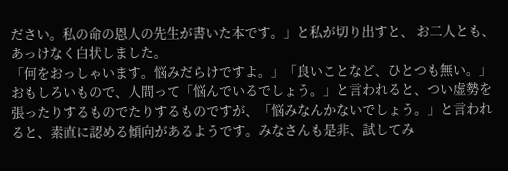ださい。私の命の恩人の先生が書いた本です。」と私が切り出すと、 お二人とも、あっけなく白状しました。
「何をおっしゃいます。悩みだらけですよ。」「良いことなど、ひとつも無い。」おもしろいもので、人間って「悩んでいるでしょう。」と言われると、つい虚勢を張ったりするものでたりするものですが、「悩みなんかないでしょう。」と言われると、素直に認める傾向があるようです。みなさんも是非、試してみ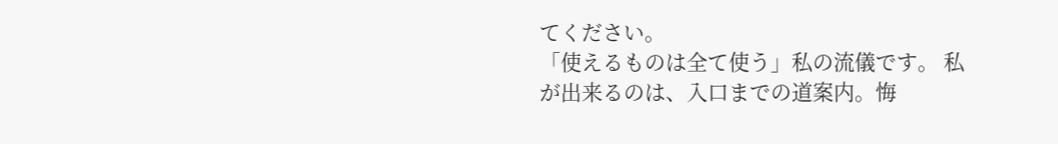てください。
「使えるものは全て使う」私の流儀です。 私が出来るのは、入口までの道案内。悔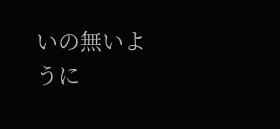いの無いように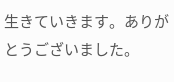生きていきます。ありがとうございました。